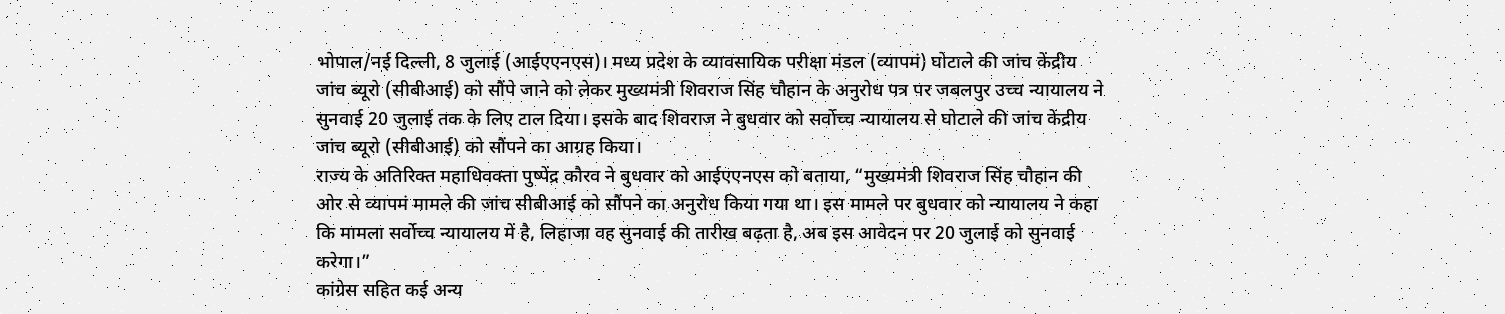भोपाल/नई दिल्ली, 8 जुलाई (आईएएनएस)। मध्य प्रदेश के व्यावसायिक परीक्षा मंडल (व्यापमं) घोटाले की जांच केंद्रीय जांच ब्यूरो (सीबीआई) को सौंपे जाने को लेकर मुख्यमंत्री शिवराज सिंह चौहान के अनुरोध पत्र पर जबलपुर उच्च न्यायालय ने सुनवाई 20 जुलाई तक के लिए टाल दिया। इसके बाद शिवराज ने बुधवार को सर्वोच्च न्यायालय से घोटाले की जांच केंद्रीय जांच ब्यूरो (सीबीआई) को सौंपने का आग्रह किया।
राज्य के अतिरिक्त महाधिवक्ता पुष्पेंद्र कौरव ने बुधवार को आईएएनएस को बताया, “मुख्यमंत्री शिवराज सिंह चौहान की ओर से व्यापमं मामले की जांच सीबीआई को सौंपने का अनुरोध किया गया था। इस मामले पर बुधवार को न्यायालय ने कहा कि मामला सर्वोच्च न्यायालय में है, लिहाजा वह सुनवाई की तारीख बढ़ता है, अब इस आवेदन पर 20 जुलाई को सुनवाई करेगा।”
कांग्रेस सहित कई अन्य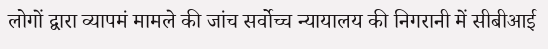लोगों द्वारा व्यापमं मामले की जांच सर्वोच्च न्यायालय की निगरानी में सीबीआई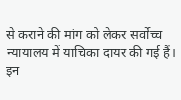से कराने की मांग को लेकर सर्वोच्च न्यायालय में याचिका दायर की गई हैं। इन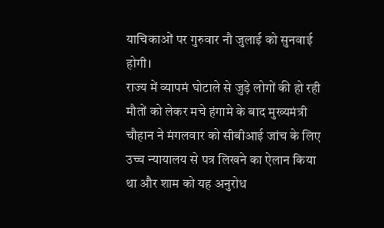याचिकाओं पर गुरुवार नौ जुलाई को सुनवाई होगी।
राज्य में व्यापमं घोटाले से जुड़े लोगों की हो रही मौतों को लेकर मचे हंगामे के बाद मुख्यमंत्री चौहान ने मंगलवार को सीबीआई जांच के लिए उच्च न्यायालय से पत्र लिखने का ऐलान किया था और शाम को यह अनुरोध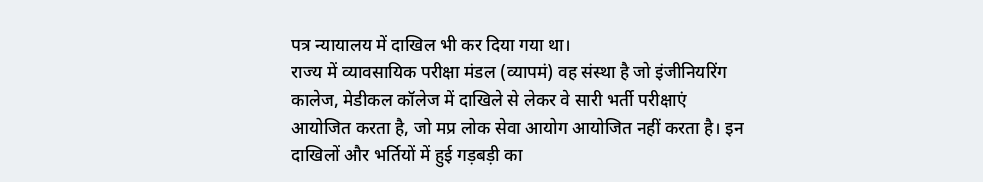पत्र न्यायालय में दाखिल भी कर दिया गया था।
राज्य में व्यावसायिक परीक्षा मंडल (व्यापमं) वह संस्था है जो इंजीनियरिंग कालेज, मेडीकल कॉलेज में दाखिले से लेकर वे सारी भर्ती परीक्षाएं आयोजित करता है, जो मप्र लोक सेवा आयोग आयोजित नहीं करता है। इन दाखिलों और भर्तियों में हुई गड़बड़ी का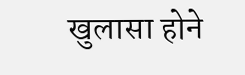खुलासा होने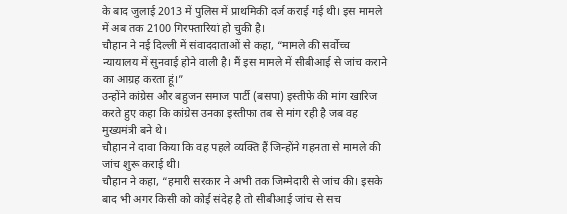के बाद जुलाई 2013 में पुलिस में प्राथमिकी दर्ज कराई गई थी। इस मामले में अब तक 2100 गिरफ्तारियां हो चुकी है।
चौहान ने नई दिल्ली में संवाददाताओं से कहा, “मामले की सर्वोच्च न्यायालय में सुनवाई होने वाली है। मैं इस मामले में सीबीआई से जांच कराने का आग्रह करता हूं।”
उन्होंने कांग्रेस और बहुजन समाज पार्टी (बसपा) इस्तीफे की मांग खारिज करते हुए कहा कि कांग्रेस उनका इस्तीफा तब से मांग रही है जब वह मुख्यमंत्री बने थे।
चौहान ने दावा किया कि वह पहले व्यक्ति हैं जिन्होंने गहनता से मामले की जांच शुरू कराई थी।
चौहान ने कहा, “हमारी सरकार ने अभी तक जिम्मेदारी से जांच की। इसके बाद भी अगर किसी को कोई संदेह है तो सीबीआई जांच से सच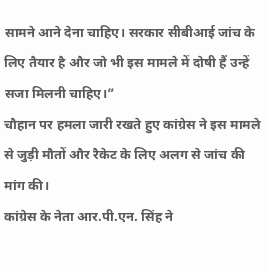सामने आने देना चाहिए। सरकार सीबीआई जांच के लिए तैयार है और जो भी इस मामले में दोषी हैं उन्हें सजा मिलनी चाहिए।”
चौहान पर हमला जारी रखते हुए कांग्रेस ने इस मामले से जुड़ी मौतों और रैकेट के लिए अलग से जांच की मांग की।
कांग्रेस के नेता आर.पी.एन. सिंह ने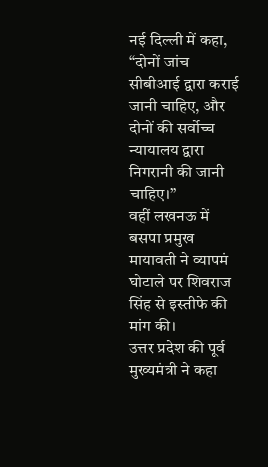नई दिल्ली में कहा, “दोनों जांच सीबीआई द्वारा कराई जानी चाहिए, और दोनों की सर्वोच्च न्यायालय द्वारा निगरानी की जानी चाहिए।”
वहीं लखनऊ में बसपा प्रमुख मायावती ने व्यापमं घोटाले पर शिवराज सिंह से इस्तीफे की मांग की।
उत्तर प्रदेश की पूर्व मुख्यमंत्री ने कहा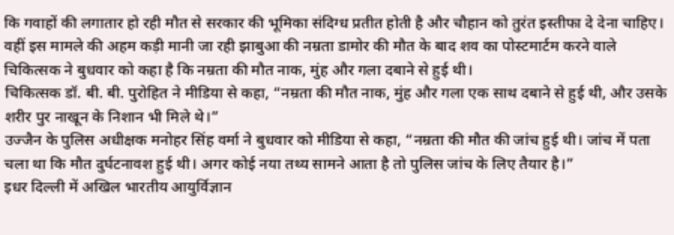कि गवाहों की लगातार हो रही मौत से सरकार की भूमिका संदिग्ध प्रतीत होती है और चौहान को तुरंत इस्तीफा दे देना चाहिए।
वहीं इस मामले की अहम कड़ी मानी जा रही झाबुआ की नम्रता डामोर की मौत के बाद शव का पोस्टमार्टम करने वाले चिकित्सक ने बुधवार को कहा है कि नम्रता की मौत नाक, मुंह और गला दबाने से हुई थी।
चिकित्सक डॉ. बी. बी. पुरोहित ने मीडिया से कहा, “नम्रता की मौत नाक, मुंह और गला एक साथ दबाने से हुई थी, और उसके शरीर पुर नाखून के निशान भी मिले थे।”
उज्जैन के पुलिस अधीक्षक मनोहर सिंह वर्मा ने बुधवार को मीडिया से कहा, “नम्रता की मौत की जांच हुई थी। जांच में पता चला था कि मौत दुर्घटनावश हुई थी। अगर कोई नया तथ्य सामने आता है तो पुलिस जांच के लिए तैयार है।”
इधर दिल्ली में अखिल भारतीय आयुर्विज्ञान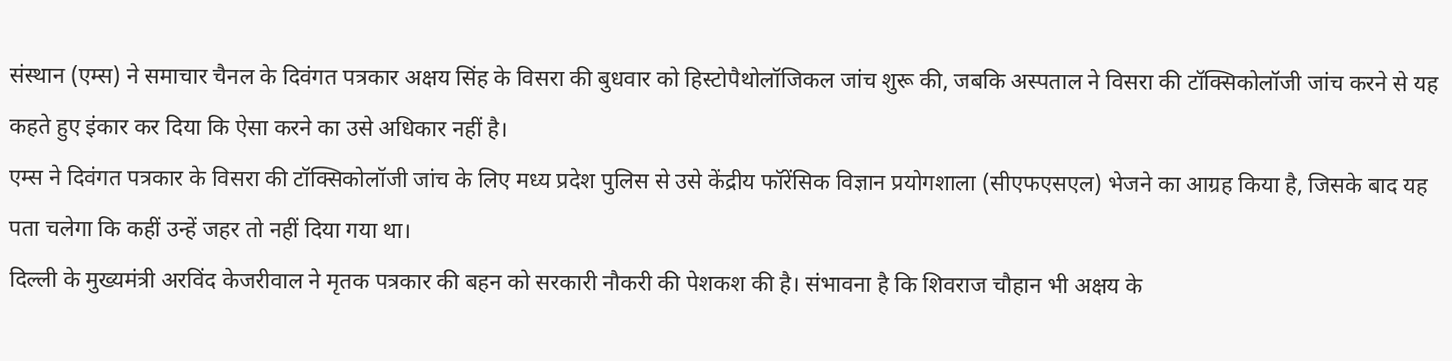संस्थान (एम्स) ने समाचार चैनल के दिवंगत पत्रकार अक्षय सिंह के विसरा की बुधवार को हिस्टोपैथोलॉजिकल जांच शुरू की, जबकि अस्पताल ने विसरा की टॉक्सिकोलॉजी जांच करने से यह कहते हुए इंकार कर दिया कि ऐसा करने का उसे अधिकार नहीं है।
एम्स ने दिवंगत पत्रकार के विसरा की टॉक्सिकोलॉजी जांच के लिए मध्य प्रदेश पुलिस से उसे केंद्रीय फॉरेंसिक विज्ञान प्रयोगशाला (सीएफएसएल) भेजने का आग्रह किया है, जिसके बाद यह पता चलेगा कि कहीं उन्हें जहर तो नहीं दिया गया था।
दिल्ली के मुख्यमंत्री अरविंद केजरीवाल ने मृतक पत्रकार की बहन को सरकारी नौकरी की पेशकश की है। संभावना है कि शिवराज चौहान भी अक्षय के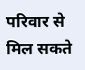परिवार से मिल सकते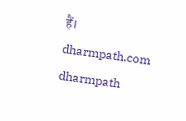हैं।
dharmpath.com dharmpath